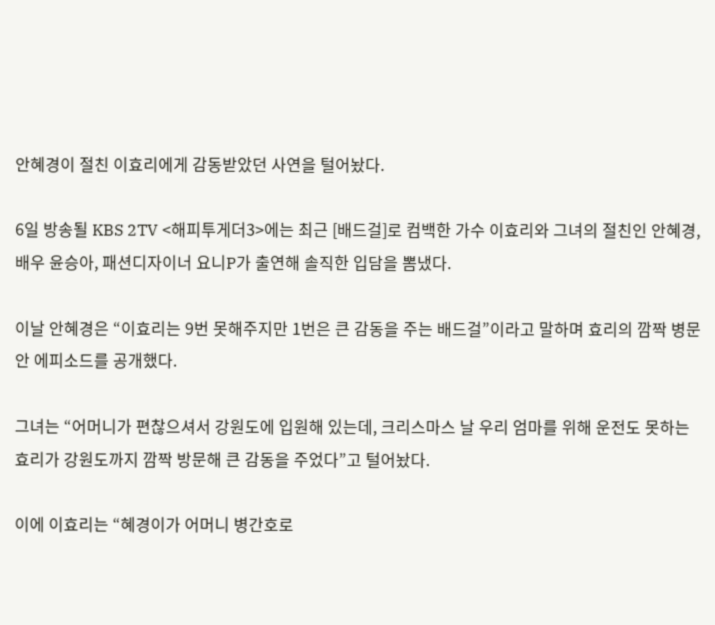안혜경이 절친 이효리에게 감동받았던 사연을 털어놨다.

6일 방송될 KBS 2TV <해피투게더3>에는 최근 [배드걸]로 컴백한 가수 이효리와 그녀의 절친인 안혜경, 배우 윤승아, 패션디자이너 요니P가 출연해 솔직한 입담을 뽐냈다.

이날 안혜경은 “이효리는 9번 못해주지만 1번은 큰 감동을 주는 배드걸”이라고 말하며 효리의 깜짝 병문안 에피소드를 공개했다.

그녀는 “어머니가 편찮으셔서 강원도에 입원해 있는데, 크리스마스 날 우리 엄마를 위해 운전도 못하는 효리가 강원도까지 깜짝 방문해 큰 감동을 주었다”고 털어놨다.

이에 이효리는 “혜경이가 어머니 병간호로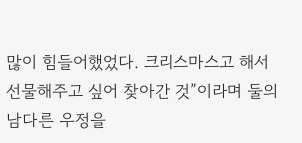많이 힘들어했었다. 크리스마스고 해서 선물해주고 싶어 찾아간 것”이라며 둘의 남다른 우정을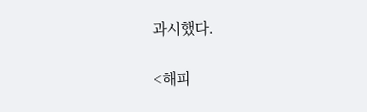과시했다.

<해피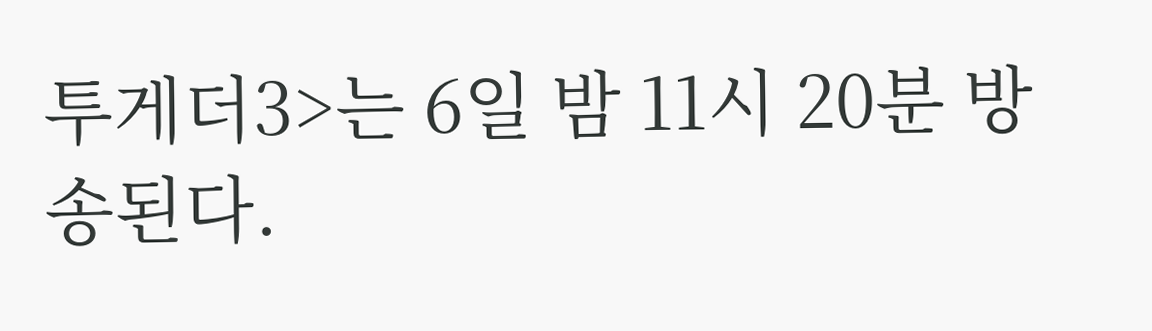투게더3>는 6일 밤 11시 20분 방송된다.